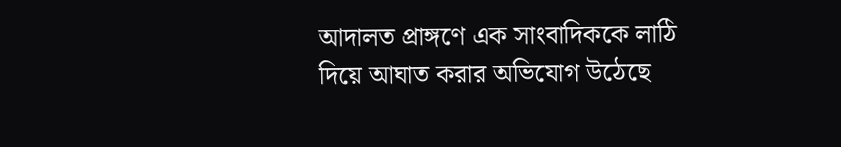আদালত প্রাঙ্গণে এক সাংবাদিককে লাঠি দিয়ে আঘাত করার অভিযোগ উঠেছে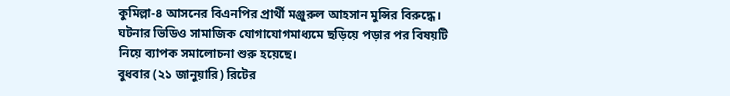কুমিল্লা-৪ আসনের বিএনপির প্রার্থী মঞ্জুরুল আহসান মুন্সির বিরুদ্ধে। ঘটনার ভিডিও সামাজিক যোগাযোগমাধ্যমে ছড়িয়ে পড়ার পর বিষয়টি নিয়ে ব্যাপক সমালোচনা শুরু হয়েছে।
বুধবার (২১ জানুয়ারি) রিটের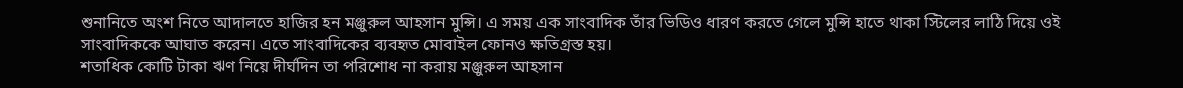শুনানিতে অংশ নিতে আদালতে হাজির হন মঞ্জুরুল আহসান মুন্সি। এ সময় এক সাংবাদিক তাঁর ভিডিও ধারণ করতে গেলে মুন্সি হাতে থাকা স্টিলের লাঠি দিয়ে ওই সাংবাদিককে আঘাত করেন। এতে সাংবাদিকের ব্যবহৃত মোবাইল ফোনও ক্ষতিগ্রস্ত হয়।
শতাধিক কোটি টাকা ঋণ নিয়ে দীর্ঘদিন তা পরিশোধ না করায় মঞ্জুরুল আহসান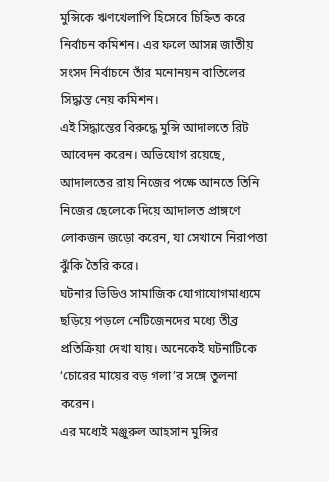মুন্সিকে ঋণখেলাপি হিসেবে চিহ্নিত করে নির্বাচন কমিশন। এর ফলে আসন্ন জাতীয় সংসদ নির্বাচনে তাঁর মনোনয়ন বাতিলের সিদ্ধান্ত নেয় কমিশন।
এই সিদ্ধান্তের বিরুদ্ধে মুন্সি আদালতে রিট আবেদন করেন। অভিযোগ রয়েছে, আদালতের রায় নিজের পক্ষে আনতে তিনি নিজের ছেলেকে দিয়ে আদালত প্রাঙ্গণে লোকজন জড়ো করেন, যা সেখানে নিরাপত্তা ঝুঁকি তৈরি করে।
ঘটনার ভিডিও সামাজিক যোগাযোগমাধ্যমে ছড়িয়ে পড়লে নেটিজেনদের মধ্যে তীব্র প্রতিক্রিয়া দেখা যায়। অনেকেই ঘটনাটিকে ‘চোরের মায়ের বড় গলা’র সঙ্গে তুলনা করেন।
এর মধ্যেই মঞ্জুরুল আহসান মুন্সির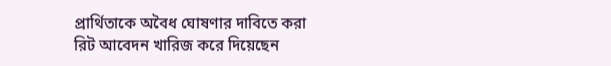প্রার্থিতাকে অবৈধ ঘোষণার দাবিতে করা রিট আবেদন খারিজ করে দিয়েছেন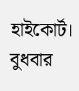হাইকোর্ট। বুধবার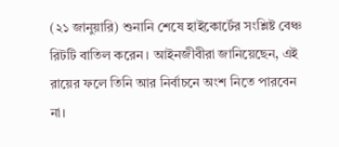(২১ জানুয়ারি) শুনানি শেষে হাইকোর্টের সংশ্লিষ্ট বেঞ্চ রিটটি বাতিল করেন। আইনজীবীরা জানিয়েছেন, এই রায়ের ফলে তিনি আর নির্বাচনে অংশ নিতে পারবেন না।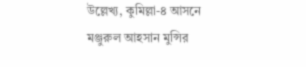উল্লেখ্য, কুমিল্লা-৪ আসনে মঞ্জুরুল আহসান মুন্সির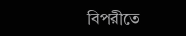বিপরীতে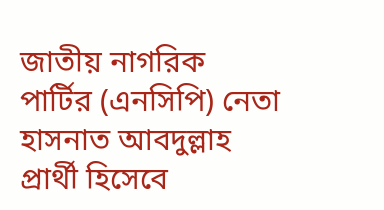জাতীয় নাগরিক পার্টির (এনসিপি) নেতা হাসনাত আবদুল্লাহ প্রার্থী হিসেবে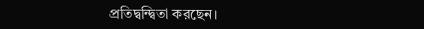প্রতিদ্বন্দ্বিতা করছেন।